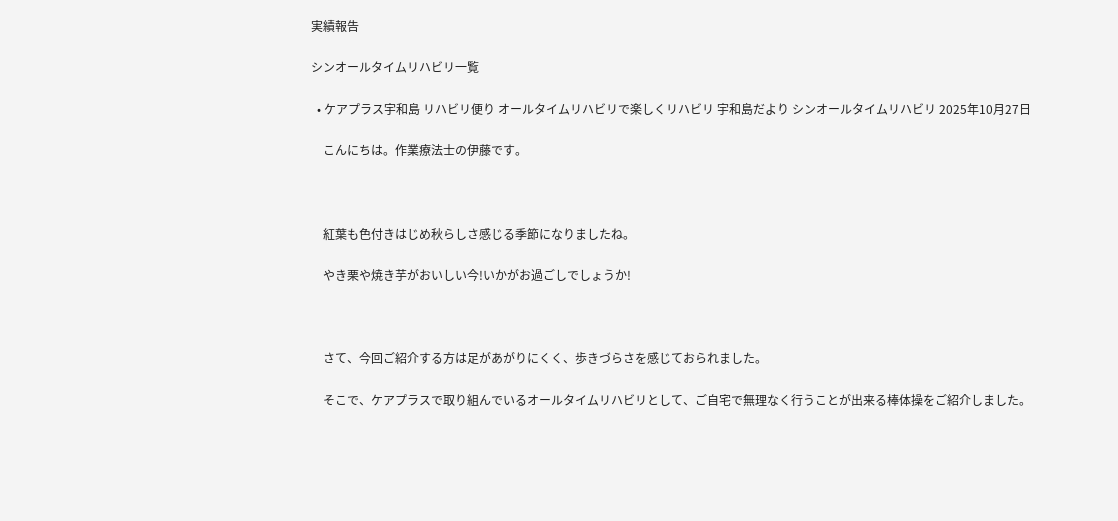実績報告

シンオールタイムリハビリ一覧

  • ケアプラス宇和島 リハビリ便り オールタイムリハビリで楽しくリハビリ 宇和島だより シンオールタイムリハビリ 2025年10月27日

    こんにちは。作業療法士の伊藤です。



    紅葉も色付きはじめ秋らしさ感じる季節になりましたね。

    やき栗や焼き芋がおいしい今!いかがお過ごしでしょうか!



    さて、今回ご紹介する方は足があがりにくく、歩きづらさを感じておられました。

    そこで、ケアプラスで取り組んでいるオールタイムリハビリとして、ご自宅で無理なく行うことが出来る棒体操をご紹介しました。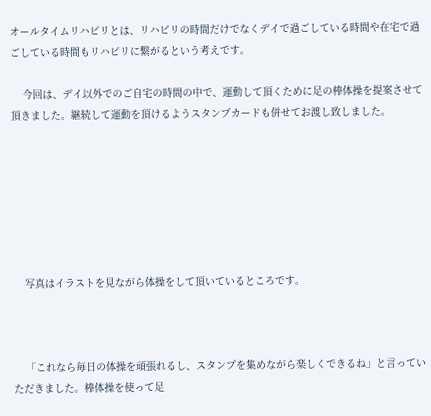オールタイムリハビリとは、リハビリの時間だけでなくデイで過ごしている時間や在宅で過ごしている時間もリハビリに繋がるという考えです。

    今回は、デイ以外でのご自宅の時間の中で、運動して頂くために足の棒体操を提案させて頂きました。継続して運動を頂けるようスタンプカードも併せてお渡し致しました。







    写真はイラストを見ながら体操をして頂いているところです。



    「これなら毎日の体操を頑張れるし、スタンプを集めながら楽しくできるね」と言っていただきました。棒体操を使って足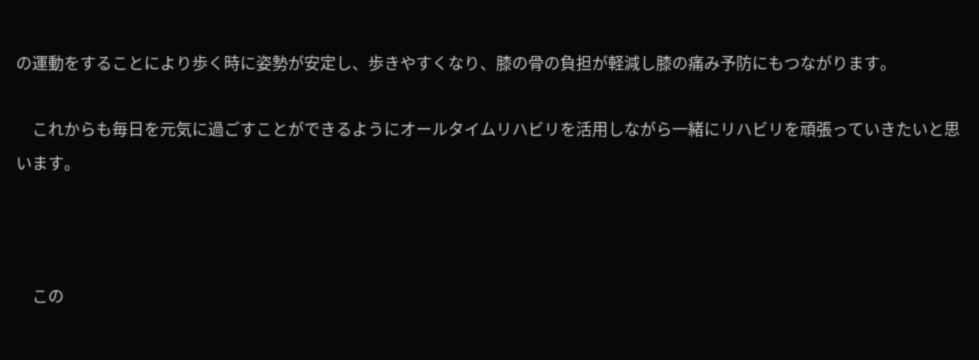の運動をすることにより歩く時に姿勢が安定し、歩きやすくなり、膝の骨の負担が軽減し膝の痛み予防にもつながります。

    これからも毎日を元気に過ごすことができるようにオールタイムリハビリを活用しながら一緒にリハビリを頑張っていきたいと思います。



    この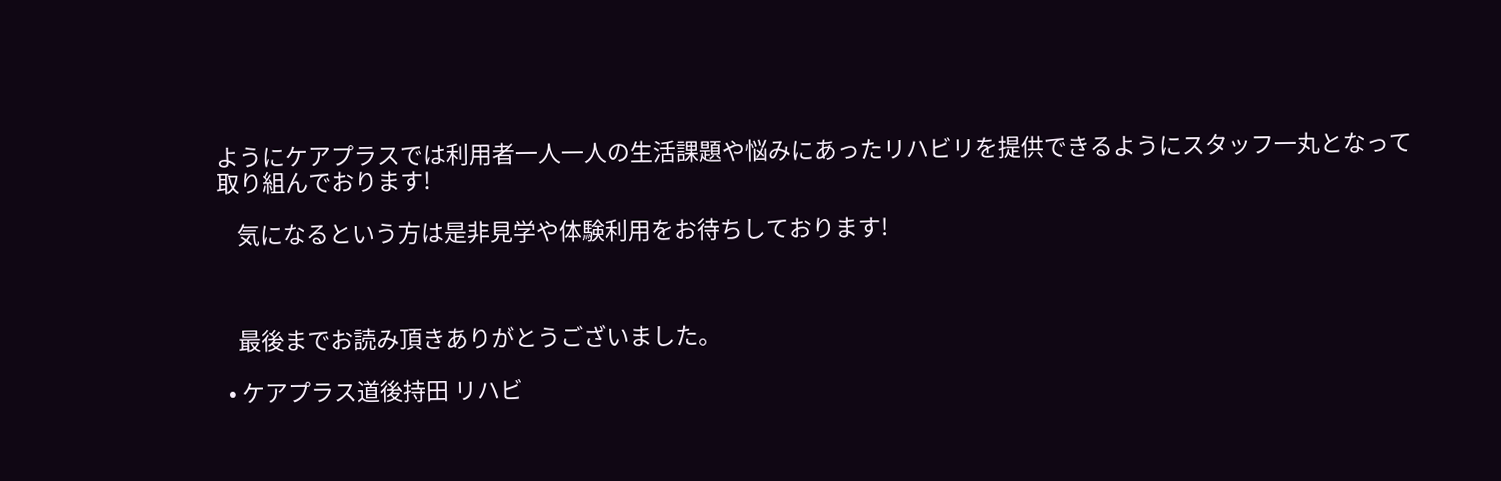ようにケアプラスでは利用者一人一人の生活課題や悩みにあったリハビリを提供できるようにスタッフ一丸となって取り組んでおります!

    気になるという方は是非見学や体験利用をお待ちしております!



    最後までお読み頂きありがとうございました。

  • ケアプラス道後持田 リハビ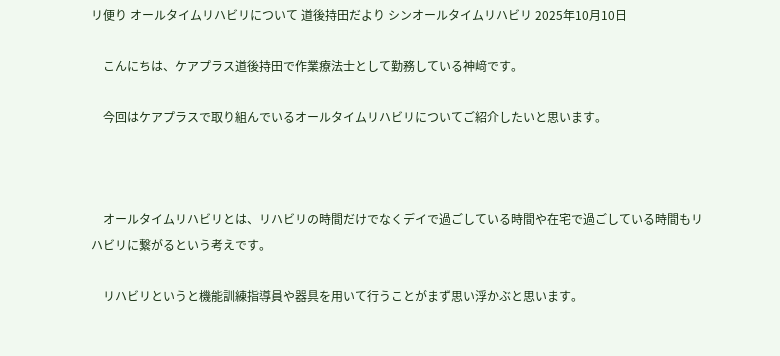リ便り オールタイムリハビリについて 道後持田だより シンオールタイムリハビリ 2025年10月10日

    こんにちは、ケアプラス道後持田で作業療法士として勤務している神﨑です。

    今回はケアプラスで取り組んでいるオールタイムリハビリについてご紹介したいと思います。



    オールタイムリハビリとは、リハビリの時間だけでなくデイで過ごしている時間や在宅で過ごしている時間もリハビリに繋がるという考えです。

    リハビリというと機能訓練指導員や器具を用いて行うことがまず思い浮かぶと思います。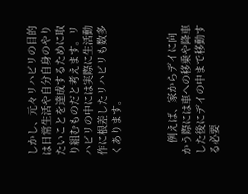しかし、元々リハビリの目的は日常生活や自分自身のやりたいことを達成するために取り組むものだと考えます。リハビリの中には実際に生活動作に根差したリハビリも数多くあります。



    例えば、家からデイに向かう際には車への移乗や降車した後にデイの中まで移動する必要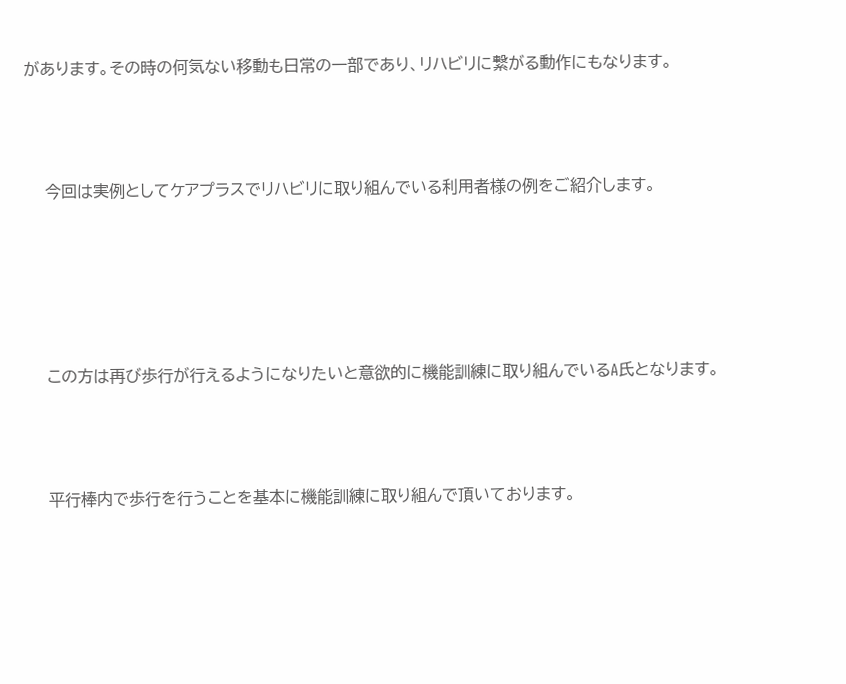があります。その時の何気ない移動も日常の一部であり、リハビリに繋がる動作にもなります。



    今回は実例としてケアプラスでリハビリに取り組んでいる利用者様の例をご紹介します。





    この方は再び歩行が行えるようになりたいと意欲的に機能訓練に取り組んでいるA氏となります。



    平行棒内で歩行を行うことを基本に機能訓練に取り組んで頂いております。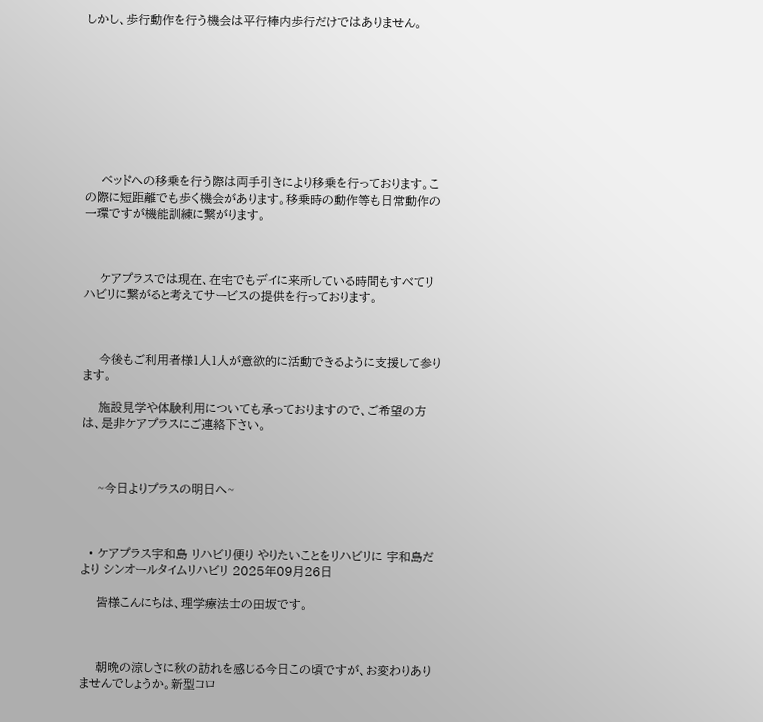しかし、歩行動作を行う機会は平行棒内歩行だけではありません。









    ベッドへの移乗を行う際は両手引きにより移乗を行っております。この際に短距離でも歩く機会があります。移乗時の動作等も日常動作の一環ですが機能訓練に繋がります。



    ケアプラスでは現在、在宅でもデイに来所している時間もすべてリハビリに繋がると考えてサービスの提供を行っております。



    今後もご利用者様1人1人が意欲的に活動できるように支援して参ります。

    施設見学や体験利用についても承っておりますので、ご希望の方は、是非ケアプラスにご連絡下さい。



    ~今日よりプラスの明日へ~



  • ケアプラス宇和島 リハビリ便り やりたいことをリハビリに 宇和島だより シンオールタイムリハビリ 2025年09月26日

    皆様こんにちは、理学療法士の田坂です。



    朝晩の涼しさに秋の訪れを感じる今日この頃ですが、お変わりありませんでしょうか。新型コロ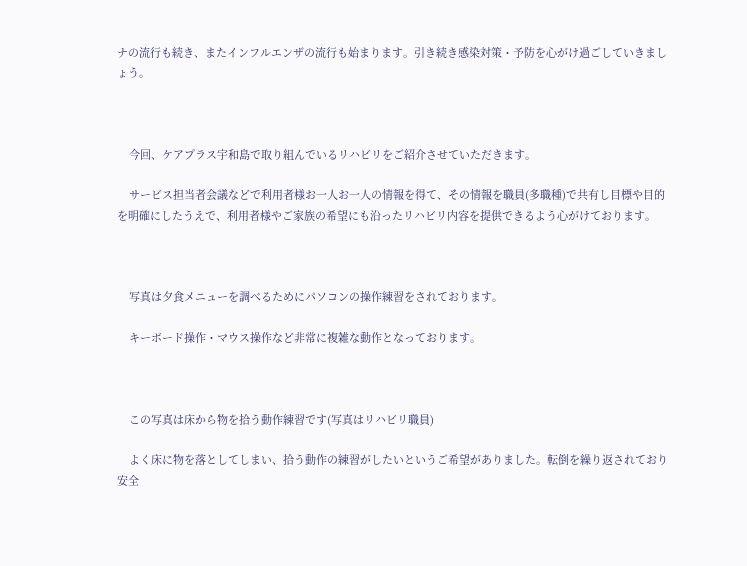ナの流行も続き、またインフルエンザの流行も始まります。引き続き感染対策・予防を心がけ過ごしていきましょう。



    今回、ケアプラス宇和島で取り組んでいるリハビリをご紹介させていただきます。

    サービス担当者会議などで利用者様お一人お一人の情報を得て、その情報を職員(多職種)で共有し目標や目的を明確にしたうえで、利用者様やご家族の希望にも沿ったリハビリ内容を提供できるよう心がけております。



    写真は夕食メニューを調べるためにパソコンの操作練習をされております。

    キーボード操作・マウス操作など非常に複雑な動作となっております。



    この写真は床から物を拾う動作練習です(写真はリハビリ職員)

    よく床に物を落としてしまい、拾う動作の練習がしたいというご希望がありました。転倒を繰り返されており安全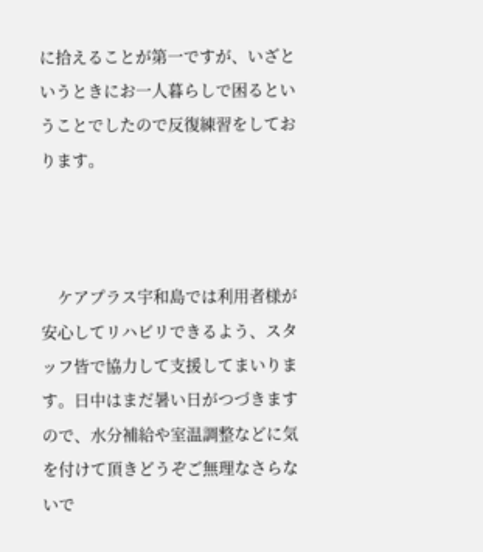に拾えることが第一ですが、いざというときにお一人暮らしで困るということでしたので反復練習をしております。



    ケアプラス宇和島では利用者様が安心してリハビリできるよう、スタッフ皆で協力して支援してまいります。日中はまだ暑い日がつづきますので、水分補給や室温調整などに気を付けて頂きどうぞご無理なさらないで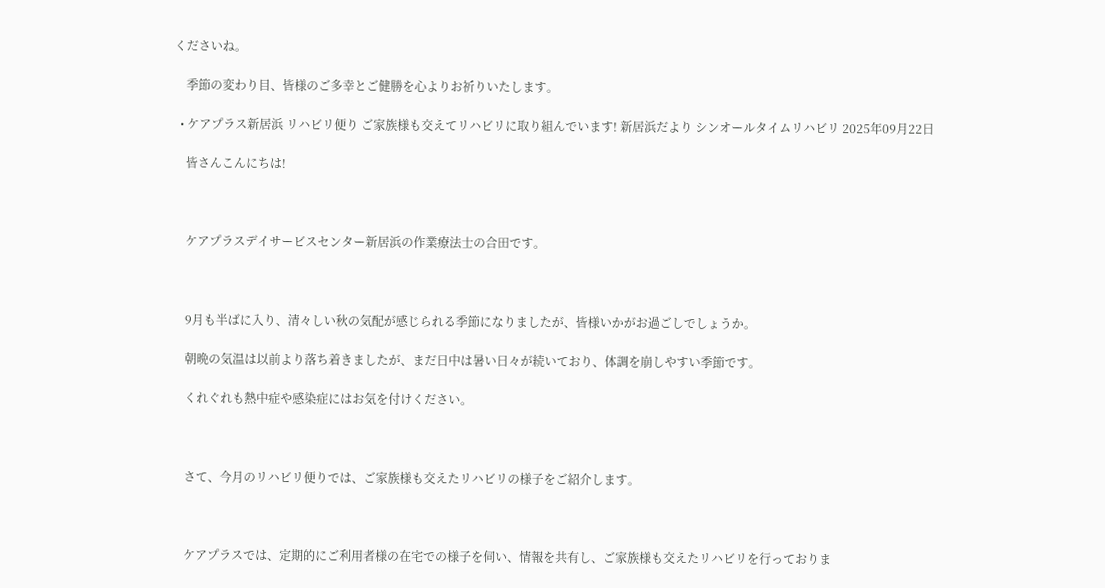くださいね。

    季節の変わり目、皆様のご多幸とご健勝を心よりお祈りいたします。

  • ケアプラス新居浜 リハビリ便り ご家族様も交えてリハビリに取り組んでいます! 新居浜だより シンオールタイムリハビリ 2025年09月22日

    皆さんこんにちは!



    ケアプラスデイサービスセンター新居浜の作業療法士の合田です。



    9月も半ばに入り、清々しい秋の気配が感じられる季節になりましたが、皆様いかがお過ごしでしょうか。

    朝晩の気温は以前より落ち着きましたが、まだ日中は暑い日々が続いており、体調を崩しやすい季節です。

    くれぐれも熱中症や感染症にはお気を付けください。



    さて、今月のリハビリ便りでは、ご家族様も交えたリハビリの様子をご紹介します。



    ケアプラスでは、定期的にご利用者様の在宅での様子を伺い、情報を共有し、ご家族様も交えたリハビリを行っておりま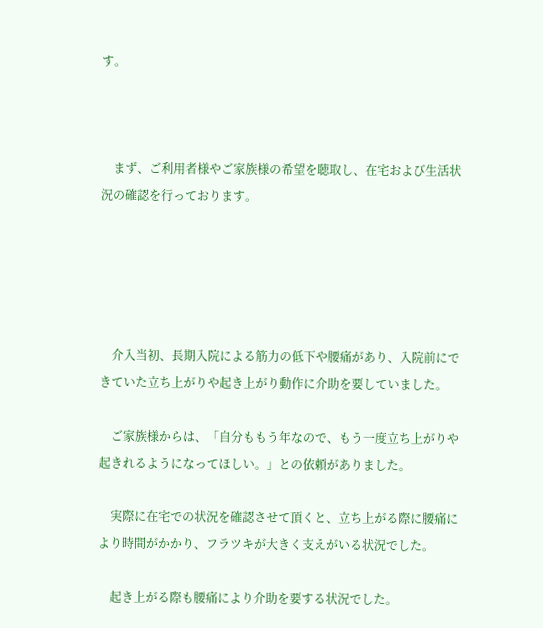す。



    まず、ご利用者様やご家族様の希望を聴取し、在宅および生活状況の確認を行っております。





    介入当初、長期入院による筋力の低下や腰痛があり、入院前にできていた立ち上がりや起き上がり動作に介助を要していました。

    ご家族様からは、「自分ももう年なので、もう一度立ち上がりや起きれるようになってほしい。」との依頼がありました。

    実際に在宅での状況を確認させて頂くと、立ち上がる際に腰痛により時間がかかり、フラツキが大きく支えがいる状況でした。

    起き上がる際も腰痛により介助を要する状況でした。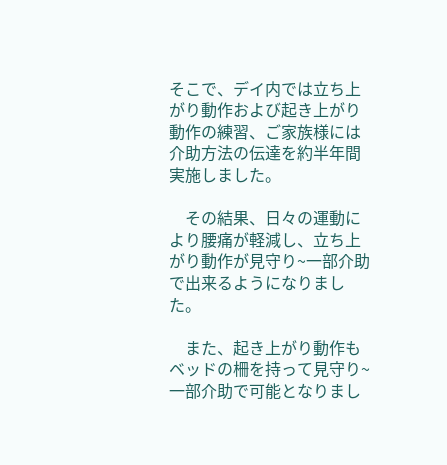そこで、デイ内では立ち上がり動作および起き上がり動作の練習、ご家族様には介助方法の伝達を約半年間実施しました。

    その結果、日々の運動により腰痛が軽減し、立ち上がり動作が見守り~一部介助で出来るようになりました。

    また、起き上がり動作もベッドの柵を持って見守り~一部介助で可能となりまし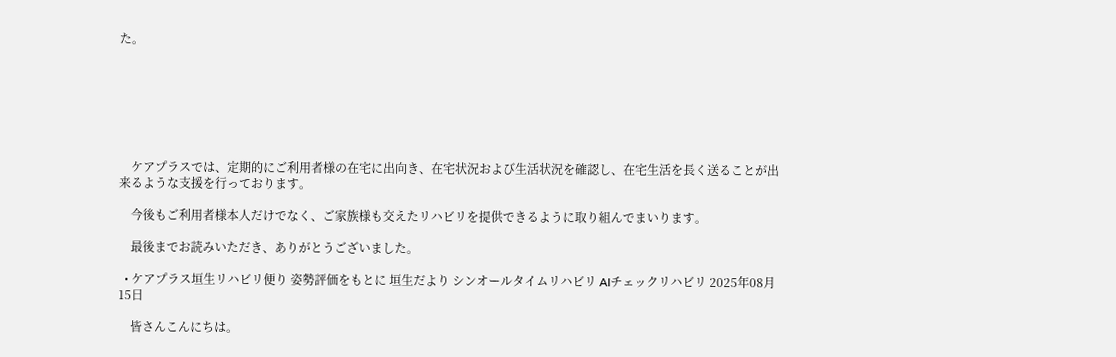た。







    ケアプラスでは、定期的にご利用者様の在宅に出向き、在宅状況および生活状況を確認し、在宅生活を長く送ることが出来るような支援を行っております。

    今後もご利用者様本人だけでなく、ご家族様も交えたリハビリを提供できるように取り組んでまいります。

    最後までお読みいただき、ありがとうございました。

  • ケアプラス垣生リハビリ便り 姿勢評価をもとに 垣生だより シンオールタイムリハビリ AIチェックリハビリ 2025年08月15日

    皆さんこんにちは。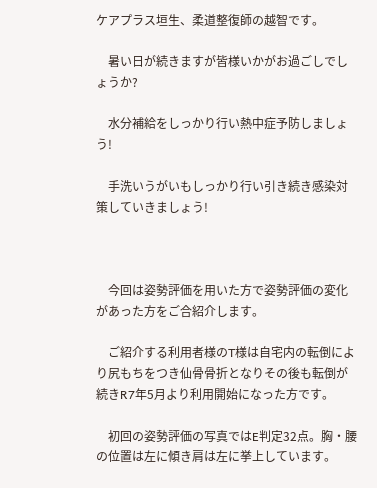ケアプラス垣生、柔道整復師の越智です。

    暑い日が続きますが皆様いかがお過ごしでしょうか?

    水分補給をしっかり行い熱中症予防しましょう!

    手洗いうがいもしっかり行い引き続き感染対策していきましょう!



    今回は姿勢評価を用いた方で姿勢評価の変化があった方をご合紹介します。

    ご紹介する利用者様のT様は自宅内の転倒により尻もちをつき仙骨骨折となりその後も転倒が続きR7年5月より利用開始になった方です。

    初回の姿勢評価の写真ではE判定32点。胸・腰の位置は左に傾き肩は左に挙上しています。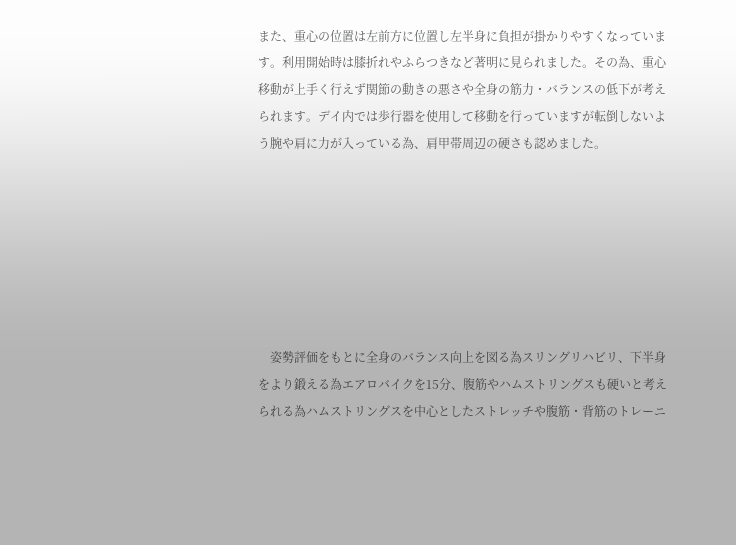また、重心の位置は左前方に位置し左半身に負担が掛かりやすくなっています。利用開始時は膝折れやふらつきなど著明に見られました。その為、重心移動が上手く行えず関節の動きの悪さや全身の筋力・バランスの低下が考えられます。デイ内では歩行器を使用して移動を行っていますが転倒しないよう腕や肩に力が入っている為、肩甲帯周辺の硬さも認めました。







    姿勢評価をもとに全身のバランス向上を図る為スリングリハビリ、下半身をより鍛える為エアロバイクを15分、腹筋やハムストリングスも硬いと考えられる為ハムストリングスを中心としたストレッチや腹筋・背筋のトレーニ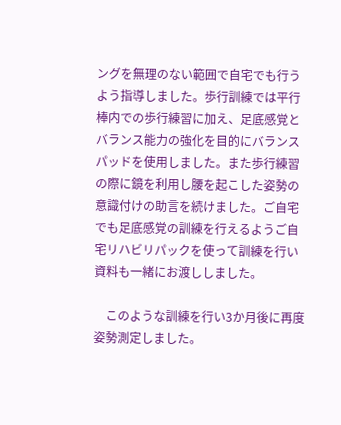ングを無理のない範囲で自宅でも行うよう指導しました。歩行訓練では平行棒内での歩行練習に加え、足底感覚とバランス能力の強化を目的にバランスパッドを使用しました。また歩行練習の際に鏡を利用し腰を起こした姿勢の意識付けの助言を続けました。ご自宅でも足底感覚の訓練を行えるようご自宅リハビリパックを使って訓練を行い資料も一緒にお渡ししました。

    このような訓練を行い3か月後に再度姿勢測定しました。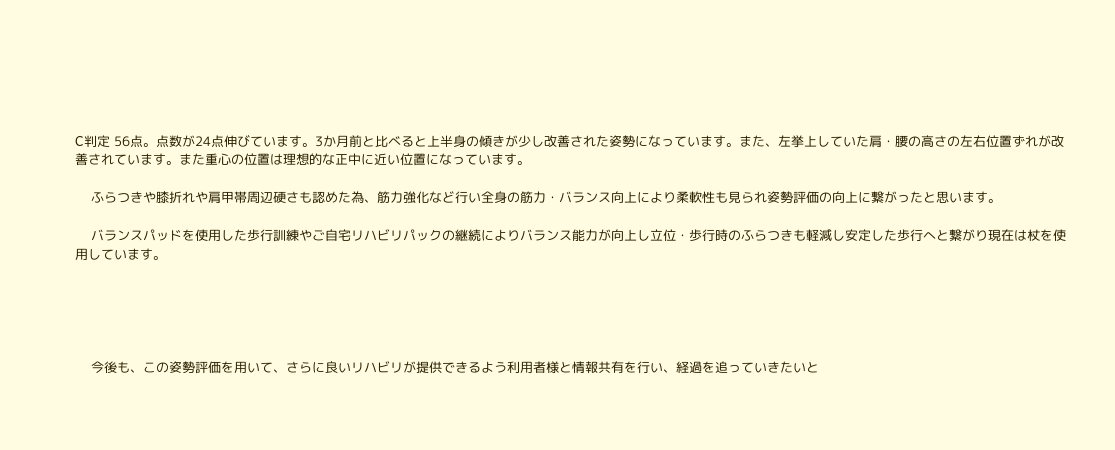C判定 56点。点数が24点伸びています。3か月前と比べると上半身の傾きが少し改善された姿勢になっています。また、左挙上していた肩・腰の高さの左右位置ずれが改善されています。また重心の位置は理想的な正中に近い位置になっています。

    ふらつきや膝折れや肩甲帯周辺硬さも認めた為、筋力強化など行い全身の筋力・バランス向上により柔軟性も見られ姿勢評価の向上に繋がったと思います。

    バランスパッドを使用した歩行訓練やご自宅リハビリパックの継続によりバランス能力が向上し立位・歩行時のふらつきも軽減し安定した歩行へと繋がり現在は杖を使用しています。





    今後も、この姿勢評価を用いて、さらに良いリハビリが提供できるよう利用者様と情報共有を行い、経過を追っていきたいと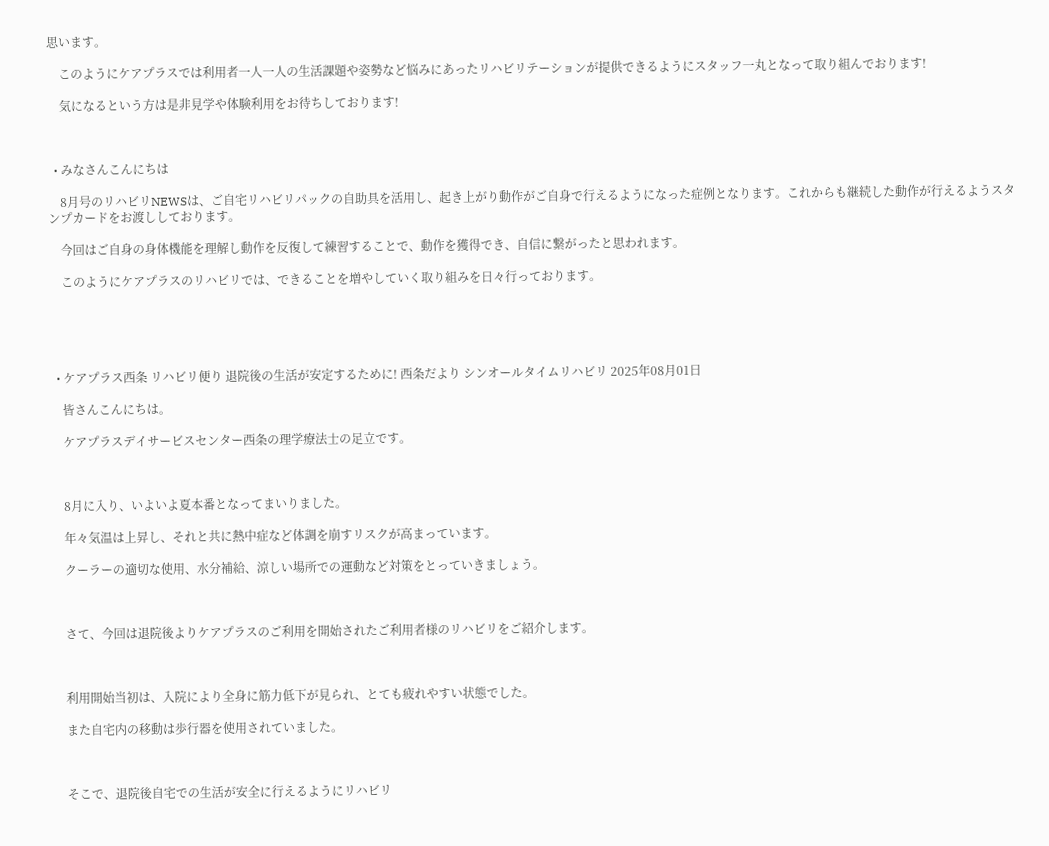思います。

    このようにケアプラスでは利用者一人一人の生活課題や姿勢など悩みにあったリハビリテーションが提供できるようにスタッフ一丸となって取り組んでおります!

    気になるという方は是非見学や体験利用をお待ちしております!



  • みなさんこんにちは

    8月号のリハビリNEWSは、ご自宅リハビリパックの自助具を活用し、起き上がり動作がご自身で行えるようになった症例となります。これからも継続した動作が行えるようスタンプカードをお渡ししております。

    今回はご自身の身体機能を理解し動作を反復して練習することで、動作を獲得でき、自信に繋がったと思われます。

    このようにケアプラスのリハビリでは、できることを増やしていく取り組みを日々行っております。





  • ケアプラス西条 リハビリ便り 退院後の生活が安定するために! 西条だより シンオールタイムリハビリ 2025年08月01日

    皆さんこんにちは。

    ケアプラスデイサービスセンター西条の理学療法士の足立です。



    8月に入り、いよいよ夏本番となってまいりました。

    年々気温は上昇し、それと共に熱中症など体調を崩すリスクが高まっています。

    クーラーの適切な使用、水分補給、涼しい場所での運動など対策をとっていきましょう。



    さて、今回は退院後よりケアプラスのご利用を開始されたご利用者様のリハビリをご紹介します。



    利用開始当初は、入院により全身に筋力低下が見られ、とても疲れやすい状態でした。

    また自宅内の移動は歩行器を使用されていました。



    そこで、退院後自宅での生活が安全に行えるようにリハビリ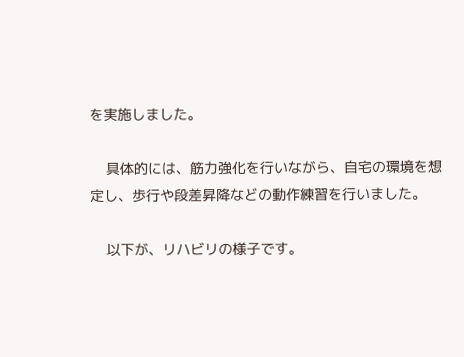を実施しました。

    具体的には、筋力強化を行いながら、自宅の環境を想定し、歩行や段差昇降などの動作練習を行いました。

    以下が、リハビリの様子です。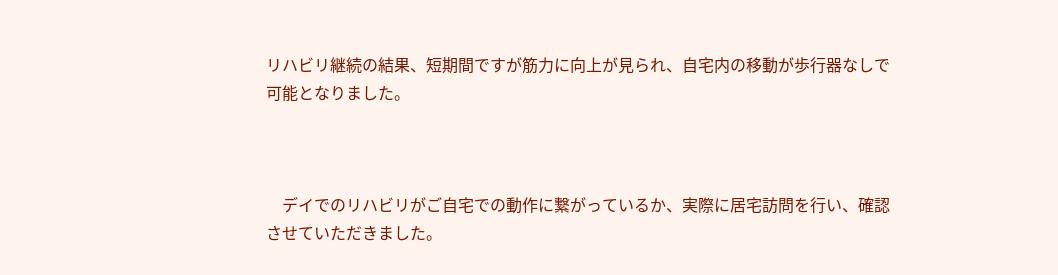リハビリ継続の結果、短期間ですが筋力に向上が見られ、自宅内の移動が歩行器なしで可能となりました。



    デイでのリハビリがご自宅での動作に繋がっているか、実際に居宅訪問を行い、確認させていただきました。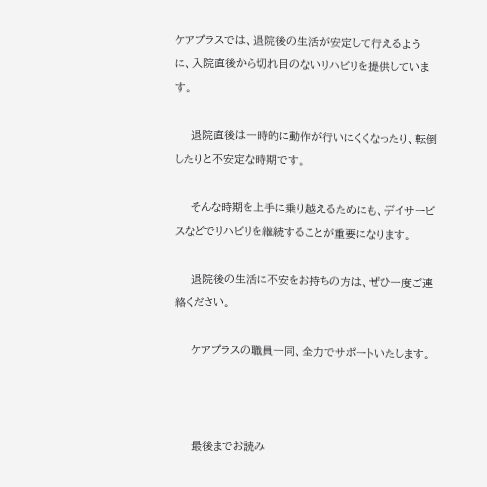ケアプラスでは、退院後の生活が安定して行えるように、入院直後から切れ目のないリハビリを提供しています。

    退院直後は一時的に動作が行いにくくなったり、転倒したりと不安定な時期です。

    そんな時期を上手に乗り越えるためにも、デイサービスなどでリハビリを継続することが重要になります。

    退院後の生活に不安をお持ちの方は、ぜひ一度ご連絡ください。

    ケアプラスの職員一同、全力でサポートいたします。



    最後までお読み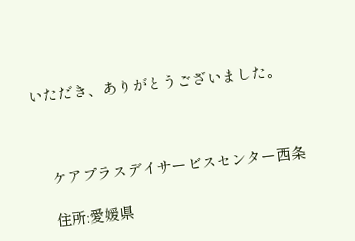いただき、ありがとうございました。



    ケアプラスデイサービスセンター西条

    住所:愛媛県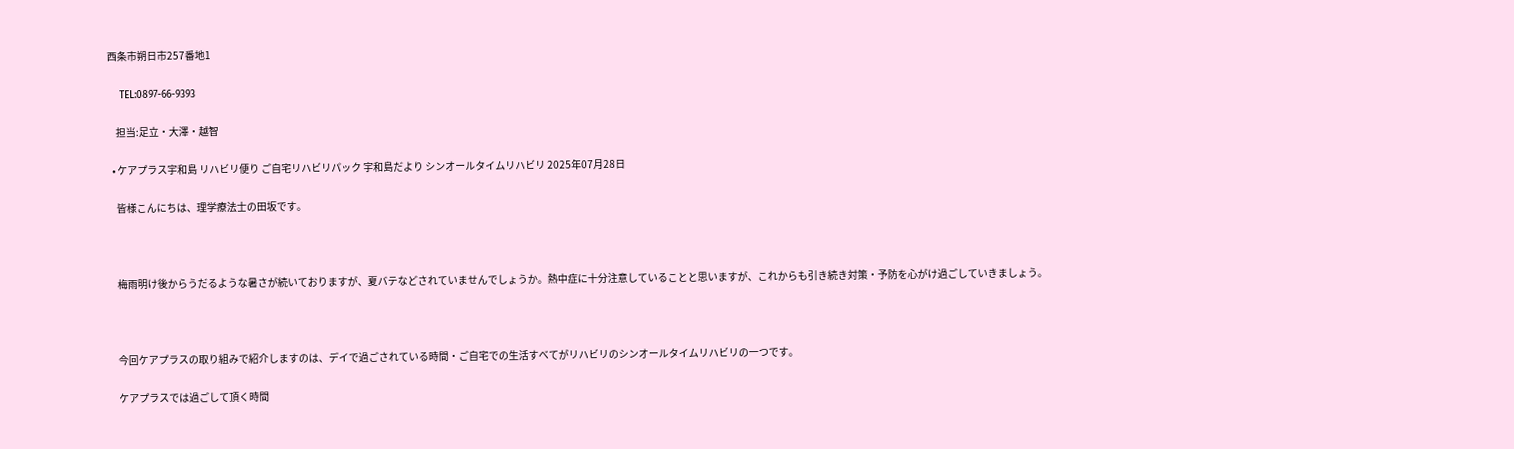西条市朔日市257番地1

    TEL:0897-66-9393

    担当:足立・大澤・越智

  • ケアプラス宇和島 リハビリ便り ご自宅リハビリパック 宇和島だより シンオールタイムリハビリ 2025年07月28日

    皆様こんにちは、理学療法士の田坂です。



    梅雨明け後からうだるような暑さが続いておりますが、夏バテなどされていませんでしょうか。熱中症に十分注意していることと思いますが、これからも引き続き対策・予防を心がけ過ごしていきましょう。



    今回ケアプラスの取り組みで紹介しますのは、デイで過ごされている時間・ご自宅での生活すべてがリハビリのシンオールタイムリハビリの一つです。

    ケアプラスでは過ごして頂く時間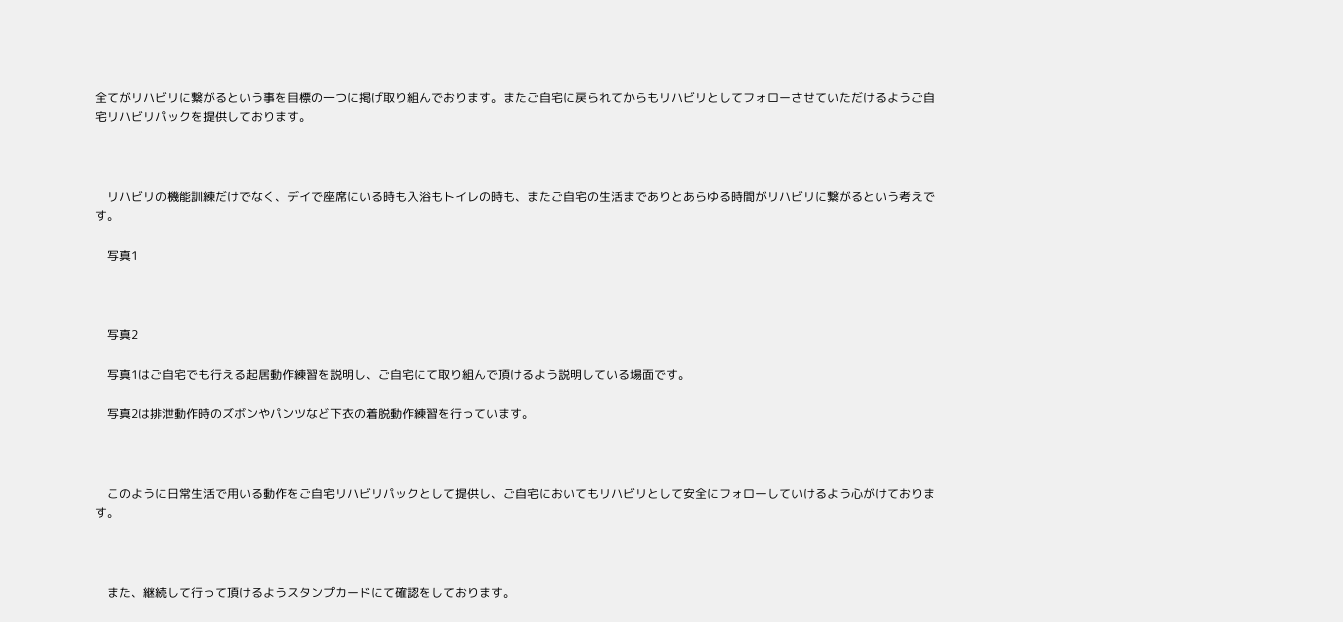全てがリハビリに繋がるという事を目標の一つに掲げ取り組んでおります。またご自宅に戻られてからもリハビリとしてフォローさせていただけるようご自宅リハビリパックを提供しております。



    リハビリの機能訓練だけでなく、デイで座席にいる時も入浴もトイレの時も、またご自宅の生活までありとあらゆる時間がリハビリに繋がるという考えです。

    写真1



    写真2

    写真1はご自宅でも行える起居動作練習を説明し、ご自宅にて取り組んで頂けるよう説明している場面です。

    写真2は排泄動作時のズボンやパンツなど下衣の着脱動作練習を行っています。



    このように日常生活で用いる動作をご自宅リハビリパックとして提供し、ご自宅においてもリハビリとして安全にフォローしていけるよう心がけております。



    また、継続して行って頂けるようスタンプカードにて確認をしております。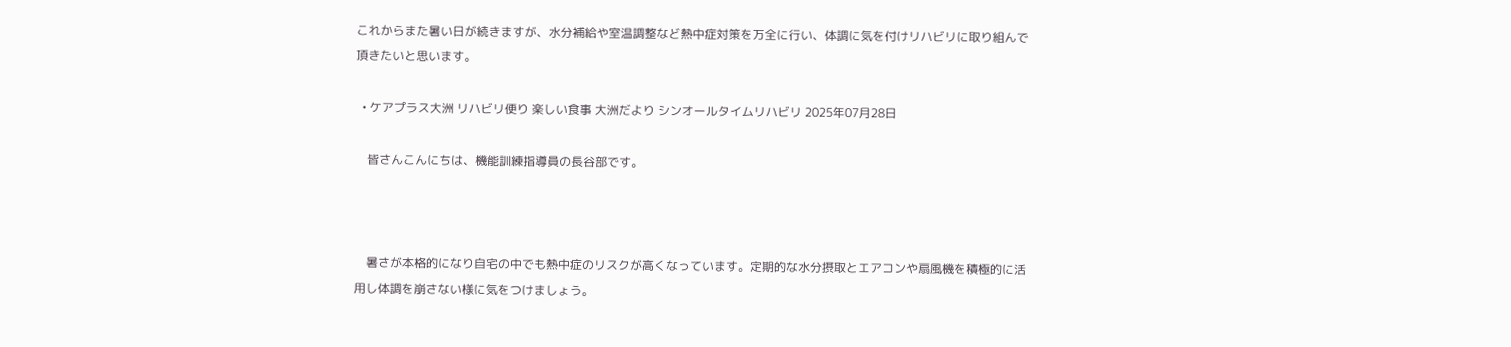これからまた暑い日が続きますが、水分補給や室温調整など熱中症対策を万全に行い、体調に気を付けリハビリに取り組んで頂きたいと思います。

  • ケアプラス大洲 リハビリ便り 楽しい食事 大洲だより シンオールタイムリハビリ 2025年07月28日

    皆さんこんにちは、機能訓練指導員の長谷部です。



    暑さが本格的になり自宅の中でも熱中症のリスクが高くなっています。定期的な水分摂取とエアコンや扇風機を積極的に活用し体調を崩さない様に気をつけましょう。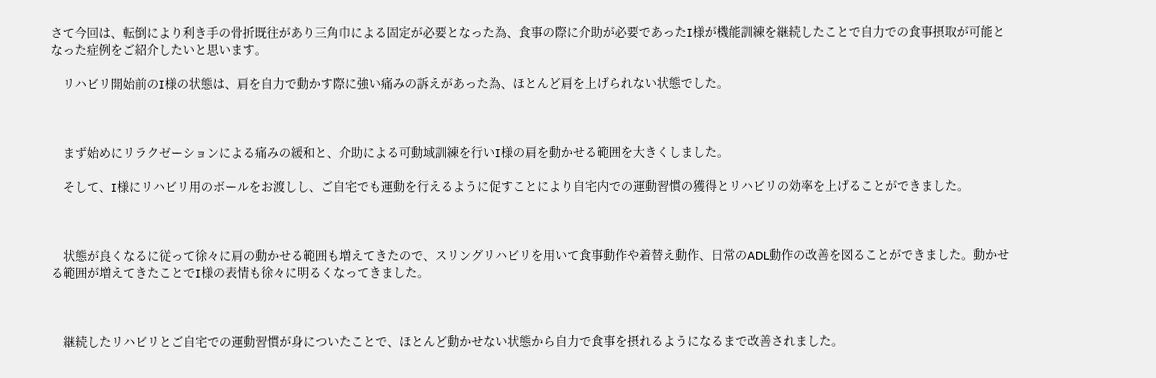さて今回は、転倒により利き手の骨折既往があり三角巾による固定が必要となった為、食事の際に介助が必要であったI様が機能訓練を継続したことで自力での食事摂取が可能となった症例をご紹介したいと思います。

    リハビリ開始前のI様の状態は、肩を自力で動かす際に強い痛みの訴えがあった為、ほとんど肩を上げられない状態でした。



    まず始めにリラクゼーションによる痛みの緩和と、介助による可動域訓練を行いI様の肩を動かせる範囲を大きくしました。

    そして、I様にリハビリ用のボールをお渡しし、ご自宅でも運動を行えるように促すことにより自宅内での運動習慣の獲得とリハビリの効率を上げることができました。



    状態が良くなるに従って徐々に肩の動かせる範囲も増えてきたので、スリングリハビリを用いて食事動作や着替え動作、日常のADL動作の改善を図ることができました。動かせる範囲が増えてきたことでI様の表情も徐々に明るくなってきました。



    継続したリハビリとご自宅での運動習慣が身についたことで、ほとんど動かせない状態から自力で食事を摂れるようになるまで改善されました。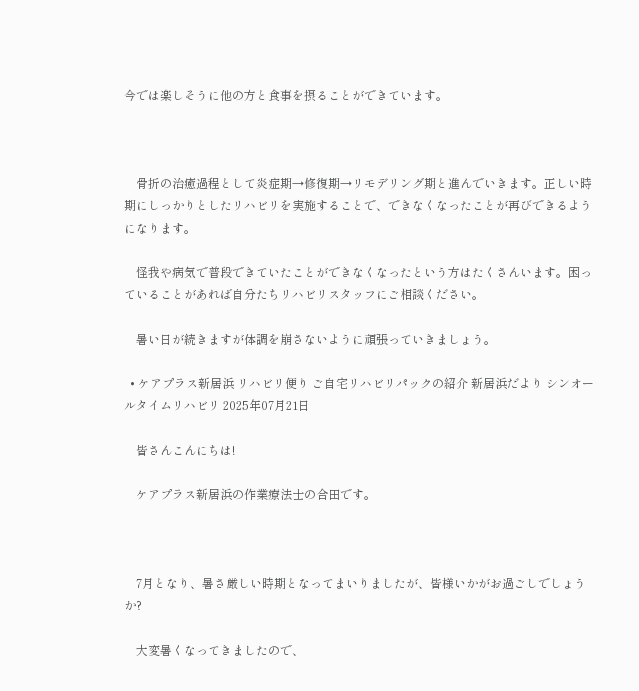今では楽しそうに他の方と食事を摂ることができています。



    骨折の治癒過程として炎症期→修復期→リモデリング期と進んでいきます。正しい時期にしっかりとしたリハビリを実施することで、できなくなったことが再びできるようになります。

    怪我や病気で普段できていたことができなくなったという方はたくさんいます。困っていることがあれば自分たちリハビリスタッフにご相談ください。

    暑い日が続きますが体調を崩さないように頑張っていきましょう。

  • ケアプラス新居浜 リハビリ便り ご自宅リハビリパックの紹介 新居浜だより シンオールタイムリハビリ 2025年07月21日

    皆さんこんにちは!

    ケアプラス新居浜の作業療法士の合田です。



    7月となり、暑さ厳しい時期となってまいりましたが、皆様いかがお過ごしでしょうか?

    大変暑くなってきましたので、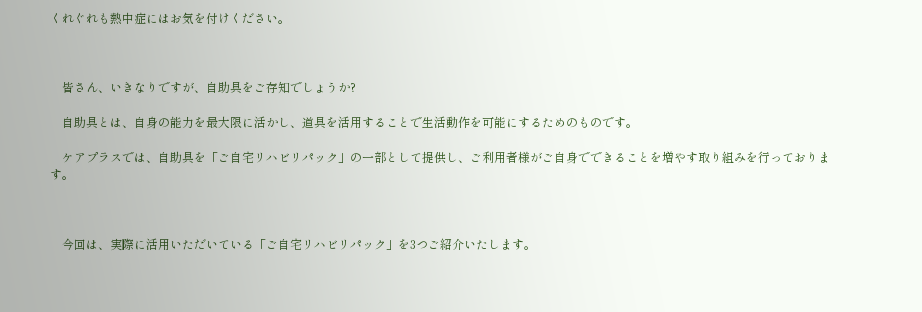くれぐれも熱中症にはお気を付けください。



    皆さん、いきなりですが、自助具をご存知でしょうか?

    自助具とは、自身の能力を最大限に活かし、道具を活用することで生活動作を可能にするためのものです。

    ケアプラスでは、自助具を「ご自宅リハビリパック」の一部として提供し、ご利用者様がご自身でできることを増やす取り組みを行っております。



    今回は、実際に活用いただいている「ご自宅リハビリパック」を3つご紹介いたします。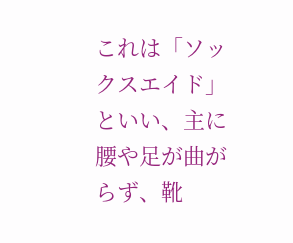これは「ソックスエイド」といい、主に腰や足が曲がらず、靴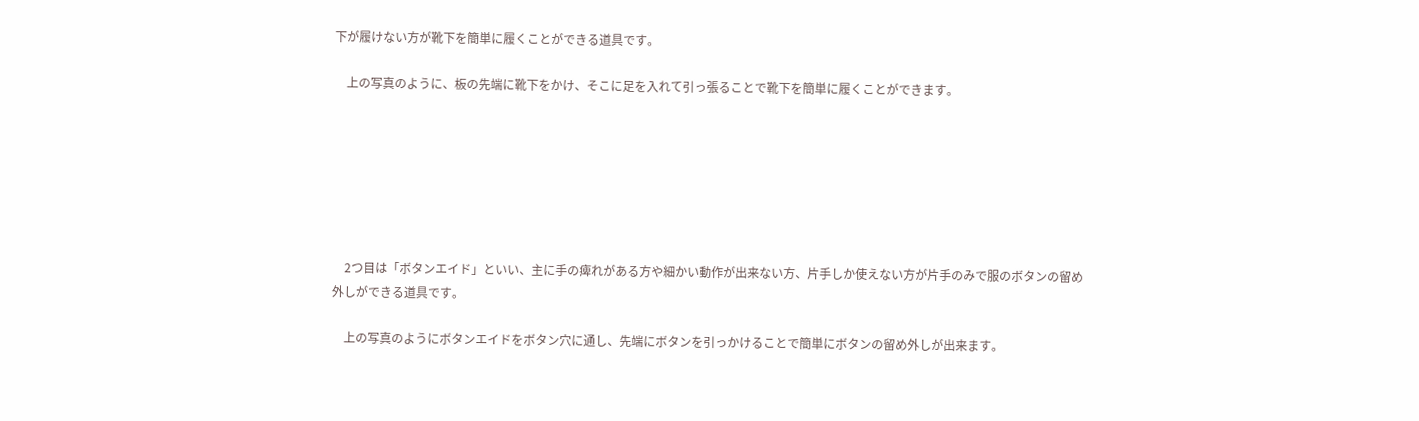下が履けない方が靴下を簡単に履くことができる道具です。

    上の写真のように、板の先端に靴下をかけ、そこに足を入れて引っ張ることで靴下を簡単に履くことができます。







    2つ目は「ボタンエイド」といい、主に手の痺れがある方や細かい動作が出来ない方、片手しか使えない方が片手のみで服のボタンの留め外しができる道具です。

    上の写真のようにボタンエイドをボタン穴に通し、先端にボタンを引っかけることで簡単にボタンの留め外しが出来ます。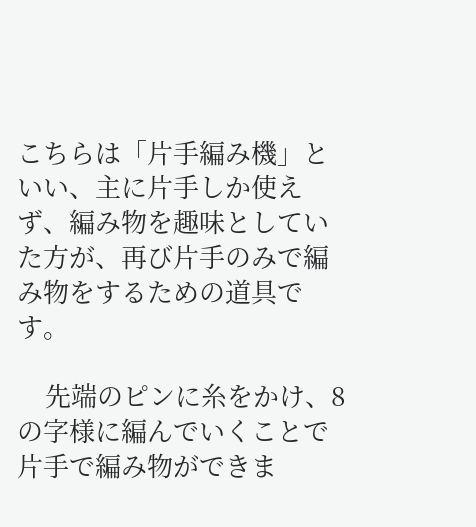こちらは「片手編み機」といい、主に片手しか使えず、編み物を趣味としていた方が、再び片手のみで編み物をするための道具です。

    先端のピンに糸をかけ、8の字様に編んでいくことで片手で編み物ができま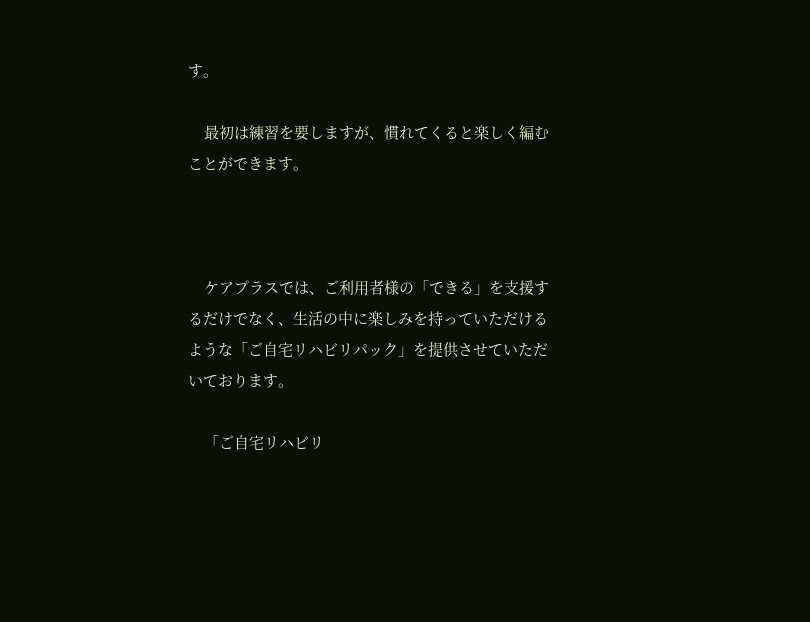す。

    最初は練習を要しますが、慣れてくると楽しく編むことができます。



    ケアプラスでは、ご利用者様の「できる」を支援するだけでなく、生活の中に楽しみを持っていただけるような「ご自宅リハビリパック」を提供させていただいております。

    「ご自宅リハビリ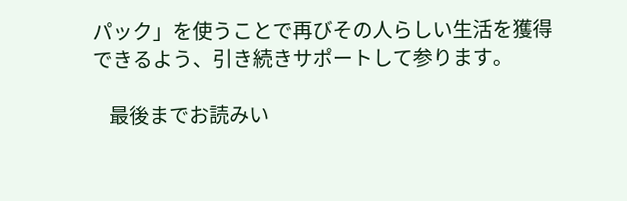パック」を使うことで再びその人らしい生活を獲得できるよう、引き続きサポートして参ります。

    最後までお読みい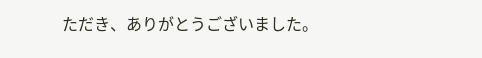ただき、ありがとうございました。